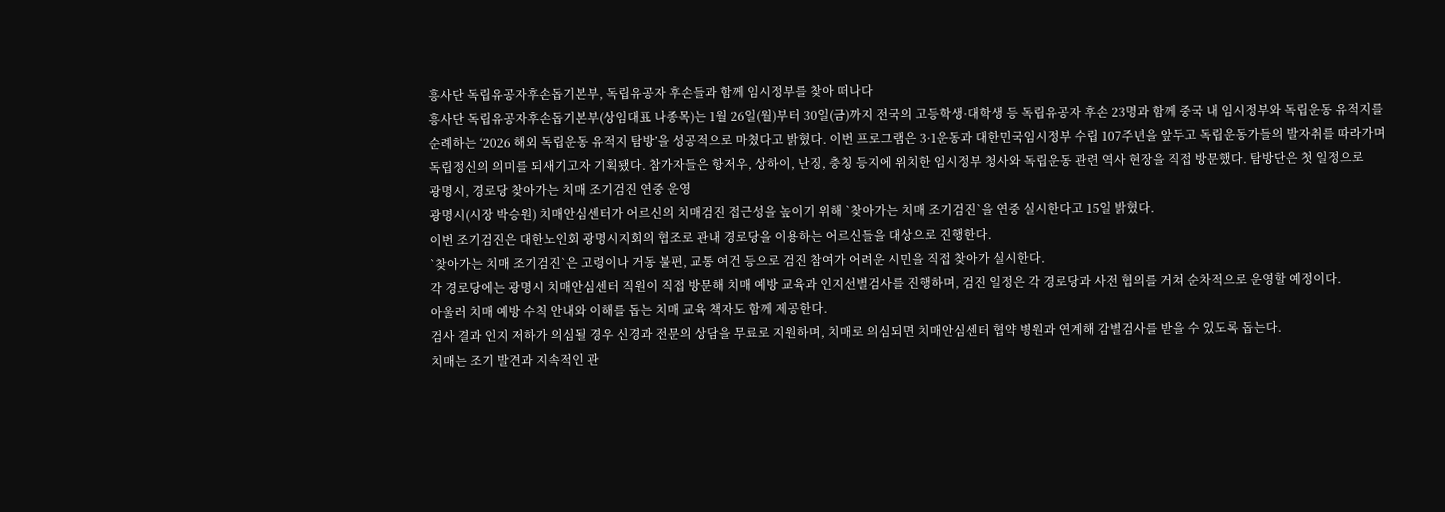흥사단 독립유공자후손돕기본부, 독립유공자 후손들과 함께 임시정부를 찾아 떠나다
흥사단 독립유공자후손돕기본부(상임대표 나종목)는 1월 26일(월)부터 30일(금)까지 전국의 고등학생·대학생 등 독립유공자 후손 23명과 함께 중국 내 임시정부와 독립운동 유적지를 순례하는 ‘2026 해외 독립운동 유적지 탐방’을 성공적으로 마쳤다고 밝혔다. 이번 프로그램은 3·1운동과 대한민국임시정부 수립 107주년을 앞두고 독립운동가들의 발자취를 따라가며 독립정신의 의미를 되새기고자 기획됐다. 참가자들은 항저우, 상하이, 난징, 충칭 등지에 위치한 임시정부 청사와 독립운동 관련 역사 현장을 직접 방문했다. 탐방단은 첫 일정으로
광명시, 경로당 찾아가는 치매 조기검진 연중 운영
광명시(시장 박승원) 치매안심센터가 어르신의 치매검진 접근성을 높이기 위해 `찾아가는 치매 조기검진`을 연중 실시한다고 15일 밝혔다.
이번 조기검진은 대한노인회 광명시지회의 협조로 관내 경로당을 이용하는 어르신들을 대상으로 진행한다.
`찾아가는 치매 조기검진`은 고령이나 거동 불편, 교통 여건 등으로 검진 참여가 어려운 시민을 직접 찾아가 실시한다.
각 경로당에는 광명시 치매안심센터 직원이 직접 방문해 치매 예방 교육과 인지선별검사를 진행하며, 검진 일정은 각 경로당과 사전 협의를 거쳐 순차적으로 운영할 예정이다.
아울러 치매 예방 수칙 안내와 이해를 돕는 치매 교육 책자도 함께 제공한다.
검사 결과 인지 저하가 의심될 경우 신경과 전문의 상담을 무료로 지원하며, 치매로 의심되면 치매안심센터 협약 병원과 연계해 감별검사를 받을 수 있도록 돕는다.
치매는 조기 발견과 지속적인 관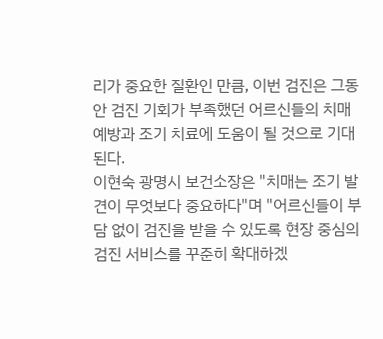리가 중요한 질환인 만큼, 이번 검진은 그동안 검진 기회가 부족했던 어르신들의 치매 예방과 조기 치료에 도움이 될 것으로 기대된다.
이현숙 광명시 보건소장은 "치매는 조기 발견이 무엇보다 중요하다"며 "어르신들이 부담 없이 검진을 받을 수 있도록 현장 중심의 검진 서비스를 꾸준히 확대하겠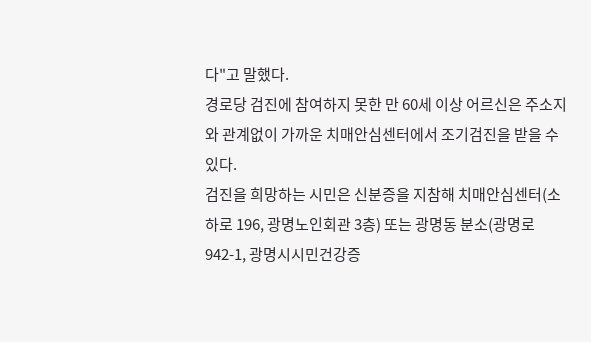다"고 말했다.
경로당 검진에 참여하지 못한 만 60세 이상 어르신은 주소지와 관계없이 가까운 치매안심센터에서 조기검진을 받을 수 있다.
검진을 희망하는 시민은 신분증을 지참해 치매안심센터(소하로 196, 광명노인회관 3층) 또는 광명동 분소(광명로 942-1, 광명시시민건강증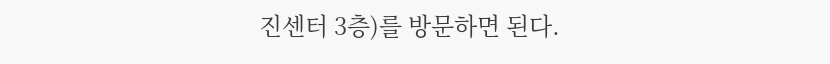진센터 3층)를 방문하면 된다.